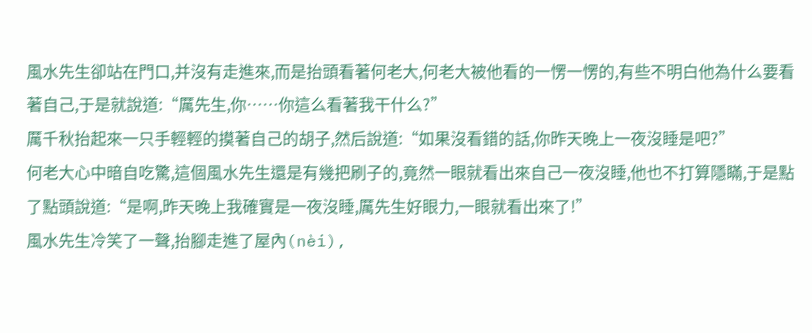風水先生卻站在門口,并沒有走進來,而是抬頭看著何老大,何老大被他看的一愣一愣的,有些不明白他為什么要看著自己,于是就說道:“厲先生,你……你這么看著我干什么?”
厲千秋抬起來一只手輕輕的摸著自己的胡子,然后說道:“如果沒看錯的話,你昨天晚上一夜沒睡是吧?”
何老大心中暗自吃驚,這個風水先生還是有幾把刷子的,竟然一眼就看出來自己一夜沒睡,他也不打算隱瞞,于是點了點頭說道:“是啊,昨天晚上我確實是一夜沒睡,厲先生好眼力,一眼就看出來了!”
風水先生冷笑了一聲,抬腳走進了屋內(nèi),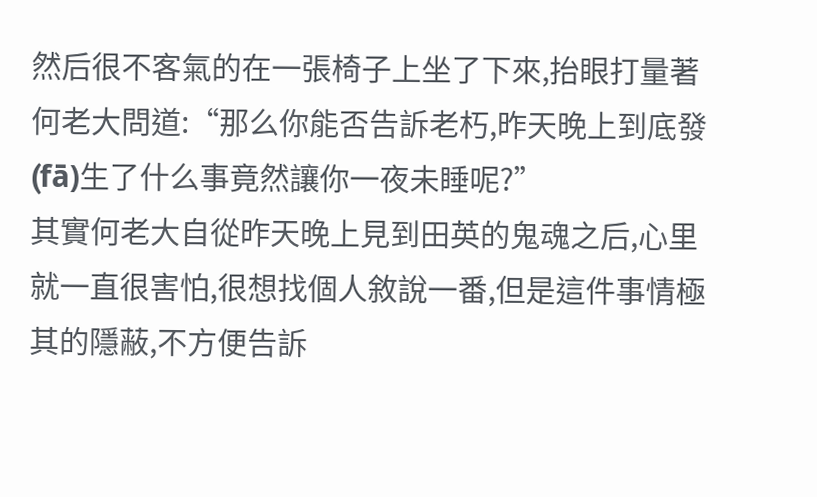然后很不客氣的在一張椅子上坐了下來,抬眼打量著何老大問道:“那么你能否告訴老朽,昨天晚上到底發(fā)生了什么事竟然讓你一夜未睡呢?”
其實何老大自從昨天晚上見到田英的鬼魂之后,心里就一直很害怕,很想找個人敘說一番,但是這件事情極其的隱蔽,不方便告訴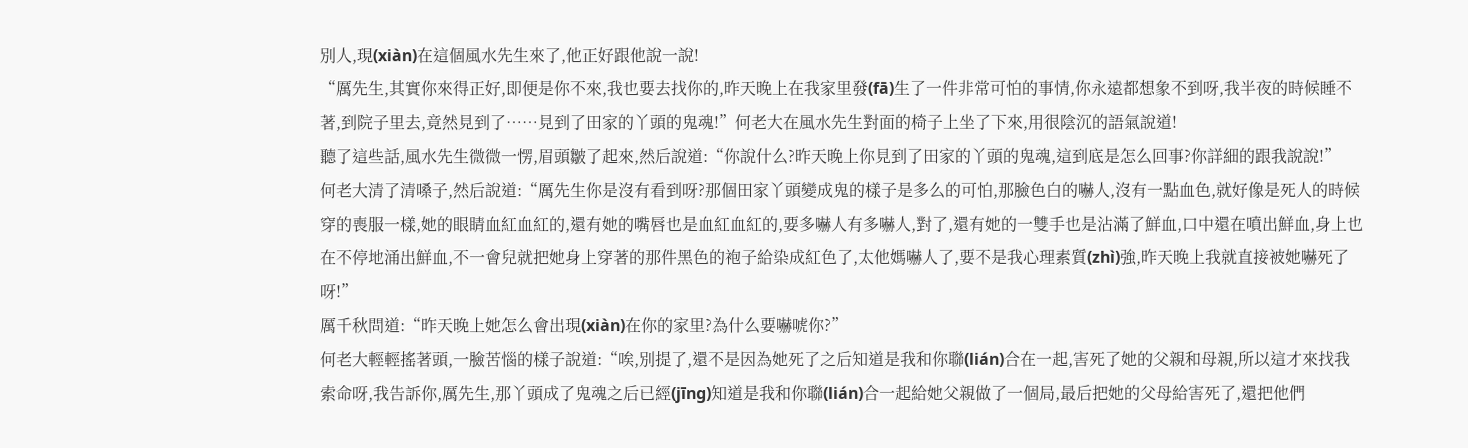別人,現(xiàn)在這個風水先生來了,他正好跟他說一說!
“厲先生,其實你來得正好,即便是你不來,我也要去找你的,昨天晚上在我家里發(fā)生了一件非常可怕的事情,你永遠都想象不到呀,我半夜的時候睡不著,到院子里去,竟然見到了……見到了田家的丫頭的鬼魂!”何老大在風水先生對面的椅子上坐了下來,用很陰沉的語氣說道!
聽了這些話,風水先生微微一愣,眉頭皺了起來,然后說道:“你說什么?昨天晚上你見到了田家的丫頭的鬼魂,這到底是怎么回事?你詳細的跟我說說!”
何老大清了清嗓子,然后說道:“厲先生你是沒有看到呀?那個田家丫頭變成鬼的樣子是多么的可怕,那臉色白的嚇人,沒有一點血色,就好像是死人的時候穿的喪服一樣,她的眼睛血紅血紅的,還有她的嘴唇也是血紅血紅的,要多嚇人有多嚇人,對了,還有她的一雙手也是沾滿了鮮血,口中還在噴出鮮血,身上也在不停地涌出鮮血,不一會兒就把她身上穿著的那件黑色的袍子給染成紅色了,太他媽嚇人了,要不是我心理素質(zhì)強,昨天晚上我就直接被她嚇死了呀!”
厲千秋問道:“昨天晚上她怎么會出現(xiàn)在你的家里?為什么要嚇唬你?”
何老大輕輕搖著頭,一臉苦惱的樣子說道:“唉,別提了,還不是因為她死了之后知道是我和你聯(lián)合在一起,害死了她的父親和母親,所以這才來找我索命呀,我告訴你,厲先生,那丫頭成了鬼魂之后已經(jīng)知道是我和你聯(lián)合一起給她父親做了一個局,最后把她的父母給害死了,還把他們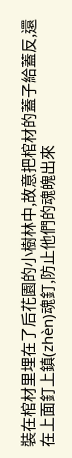裝在棺材里埋在了后花園的小樹林中,故意把棺材的蓋子給蓋反,還在上面釘上鎮(zhèn)魂釘,防止他們的魂魄出來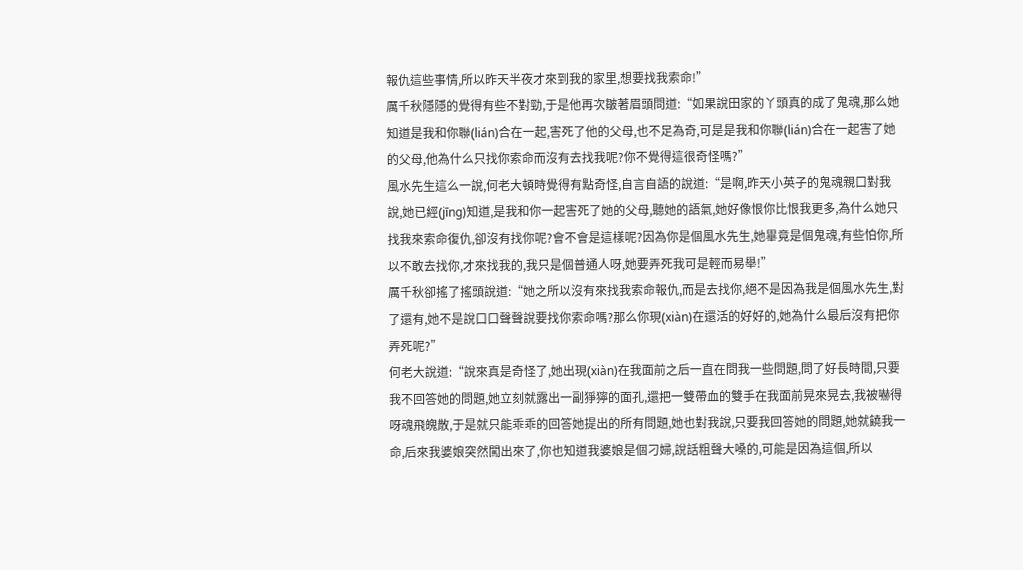報仇這些事情,所以昨天半夜才來到我的家里,想要找我索命!”
厲千秋隱隱的覺得有些不對勁,于是他再次皺著眉頭問道:“如果說田家的丫頭真的成了鬼魂,那么她知道是我和你聯(lián)合在一起,害死了他的父母,也不足為奇,可是是我和你聯(lián)合在一起害了她的父母,他為什么只找你索命而沒有去找我呢?你不覺得這很奇怪嗎?”
風水先生這么一說,何老大頓時覺得有點奇怪,自言自語的說道:“是啊,昨天小英子的鬼魂親口對我說,她已經(jīng)知道,是我和你一起害死了她的父母,聽她的語氣,她好像恨你比恨我更多,為什么她只找我來索命復仇,卻沒有找你呢?會不會是這樣呢?因為你是個風水先生,她畢竟是個鬼魂,有些怕你,所以不敢去找你,才來找我的,我只是個普通人呀,她要弄死我可是輕而易舉!”
厲千秋卻搖了搖頭說道:“她之所以沒有來找我索命報仇,而是去找你,絕不是因為我是個風水先生,對了還有,她不是說口口聲聲說要找你索命嗎?那么你現(xiàn)在還活的好好的,她為什么最后沒有把你弄死呢?”
何老大說道:“說來真是奇怪了,她出現(xiàn)在我面前之后一直在問我一些問題,問了好長時間,只要我不回答她的問題,她立刻就露出一副猙獰的面孔,還把一雙帶血的雙手在我面前晃來晃去,我被嚇得呀魂飛魄散,于是就只能乖乖的回答她提出的所有問題,她也對我說,只要我回答她的問題,她就饒我一命,后來我婆娘突然闖出來了,你也知道我婆娘是個刁婦,說話粗聲大嗓的,可能是因為這個,所以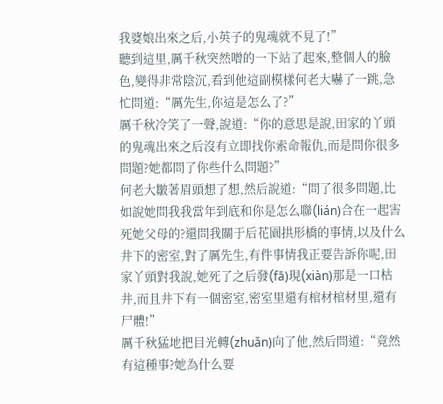我婆娘出來之后,小英子的鬼魂就不見了!”
聽到這里,厲千秋突然噌的一下站了起來,整個人的臉色,變得非常陰沉,看到他這副模樣何老大嚇了一跳,急忙問道:“厲先生,你這是怎么了?”
厲千秋冷笑了一聲,說道:“你的意思是說,田家的丫頭的鬼魂出來之后沒有立即找你索命報仇,而是問你很多問題?她都問了你些什么問題?”
何老大皺著眉頭想了想,然后說道:“問了很多問題,比如說她問我我當年到底和你是怎么聯(lián)合在一起害死她父母的?還問我關于后花園拱形橋的事情,以及什么井下的密室,對了厲先生,有件事情我正要告訴你呢,田家丫頭對我說,她死了之后發(fā)現(xiàn)那是一口枯井,而且井下有一個密室,密室里還有棺材棺材里,還有尸體!”
厲千秋猛地把目光轉(zhuǎn)向了他,然后問道:“竟然有這種事?她為什么要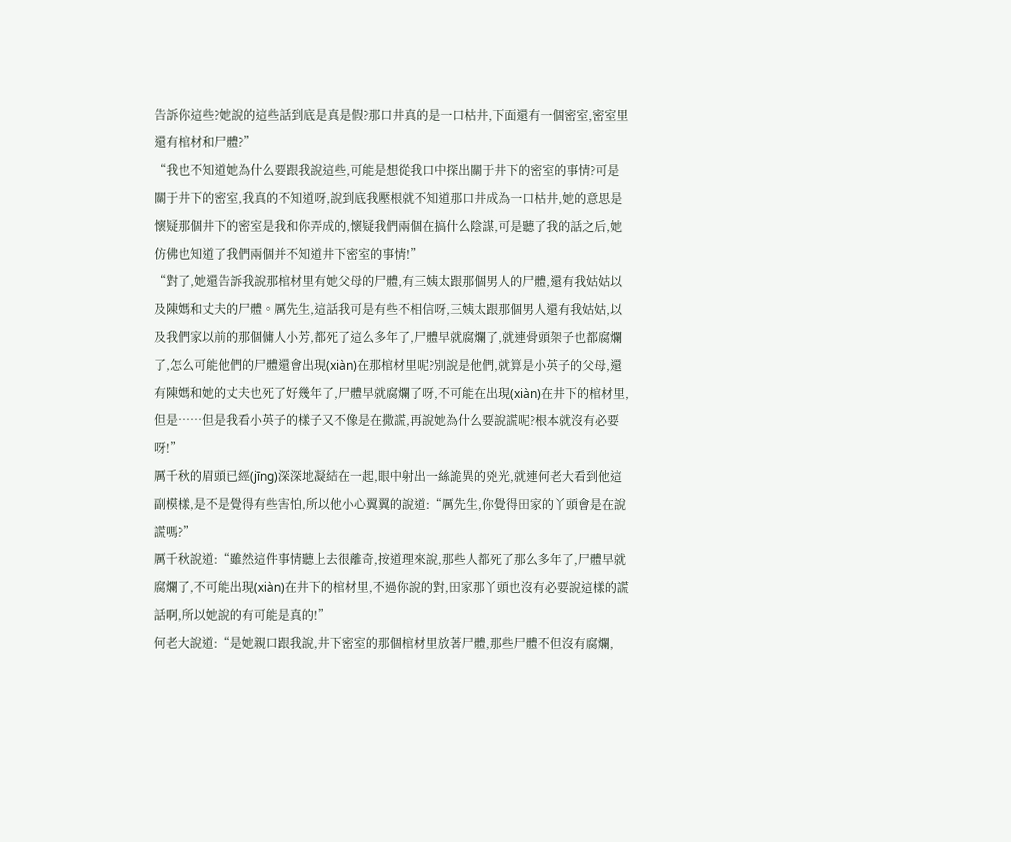告訴你這些?她說的這些話到底是真是假?那口井真的是一口枯井,下面還有一個密室,密室里還有棺材和尸體?”
“我也不知道她為什么要跟我說這些,可能是想從我口中探出關于井下的密室的事情?可是關于井下的密室,我真的不知道呀,說到底我壓根就不知道那口井成為一口枯井,她的意思是懷疑那個井下的密室是我和你弄成的,懷疑我們兩個在搞什么陰謀,可是聽了我的話之后,她仿佛也知道了我們兩個并不知道井下密室的事情!”
“對了,她還告訴我說那棺材里有她父母的尸體,有三姨太跟那個男人的尸體,還有我姑姑以及陳媽和丈夫的尸體。厲先生,這話我可是有些不相信呀,三姨太跟那個男人還有我姑姑,以及我們家以前的那個傭人小芳,都死了這么多年了,尸體早就腐爛了,就連骨頭架子也都腐爛了,怎么可能他們的尸體還會出現(xiàn)在那棺材里呢?別說是他們,就算是小英子的父母,還有陳媽和她的丈夫也死了好幾年了,尸體早就腐爛了呀,不可能在出現(xiàn)在井下的棺材里,但是……但是我看小英子的樣子又不像是在撒謊,再說她為什么要說謊呢?根本就沒有必要呀!”
厲千秋的眉頭已經(jīng)深深地凝結在一起,眼中射出一絲詭異的兇光,就連何老大看到他這副模樣,是不是覺得有些害怕,所以他小心翼翼的說道:“厲先生,你覺得田家的丫頭會是在說謊嗎?”
厲千秋說道:“雖然這件事情聽上去很離奇,按道理來說,那些人都死了那么多年了,尸體早就腐爛了,不可能出現(xiàn)在井下的棺材里,不過你說的對,田家那丫頭也沒有必要說這樣的謊話啊,所以她說的有可能是真的!”
何老大說道:“是她親口跟我說,井下密室的那個棺材里放著尸體,那些尸體不但沒有腐爛,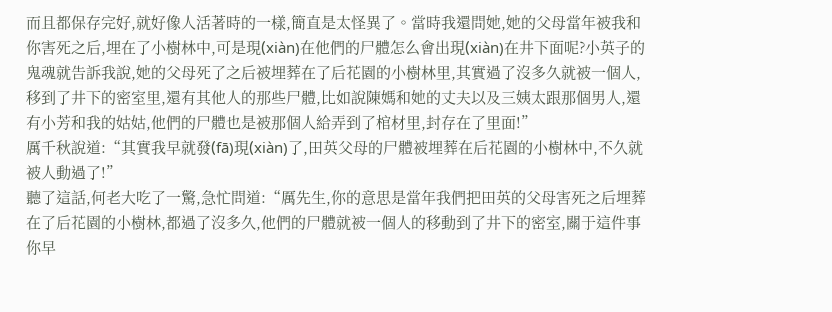而且都保存完好,就好像人活著時的一樣,簡直是太怪異了。當時我還問她,她的父母當年被我和你害死之后,埋在了小樹林中,可是現(xiàn)在他們的尸體怎么會出現(xiàn)在井下面呢?小英子的鬼魂就告訴我說,她的父母死了之后被埋葬在了后花園的小樹林里,其實過了沒多久就被一個人,移到了井下的密室里,還有其他人的那些尸體,比如說陳媽和她的丈夫以及三姨太跟那個男人,還有小芳和我的姑姑,他們的尸體也是被那個人給弄到了棺材里,封存在了里面!”
厲千秋說道:“其實我早就發(fā)現(xiàn)了,田英父母的尸體被埋葬在后花園的小樹林中,不久就被人動過了!”
聽了這話,何老大吃了一驚,急忙問道:“厲先生,你的意思是當年我們把田英的父母害死之后埋葬在了后花園的小樹林,都過了沒多久,他們的尸體就被一個人的移動到了井下的密室,關于這件事你早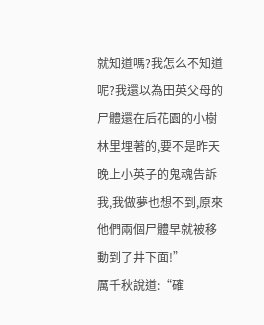就知道嗎?我怎么不知道呢?我還以為田英父母的尸體還在后花園的小樹林里埋著的,要不是昨天晚上小英子的鬼魂告訴我,我做夢也想不到,原來他們兩個尸體早就被移動到了井下面!”
厲千秋說道:“確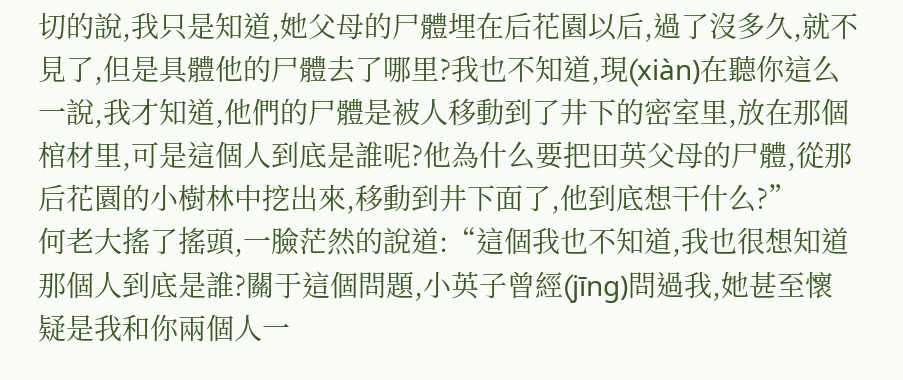切的說,我只是知道,她父母的尸體埋在后花園以后,過了沒多久,就不見了,但是具體他的尸體去了哪里?我也不知道,現(xiàn)在聽你這么一說,我才知道,他們的尸體是被人移動到了井下的密室里,放在那個棺材里,可是這個人到底是誰呢?他為什么要把田英父母的尸體,從那后花園的小樹林中挖出來,移動到井下面了,他到底想干什么?”
何老大搖了搖頭,一臉茫然的說道:“這個我也不知道,我也很想知道那個人到底是誰?關于這個問題,小英子曾經(jīng)問過我,她甚至懷疑是我和你兩個人一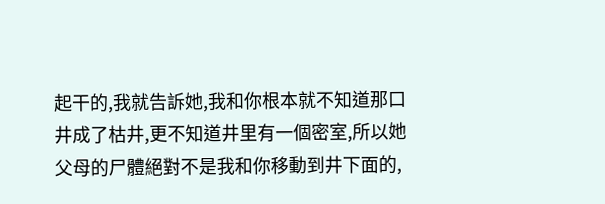起干的,我就告訴她,我和你根本就不知道那口井成了枯井,更不知道井里有一個密室,所以她父母的尸體絕對不是我和你移動到井下面的,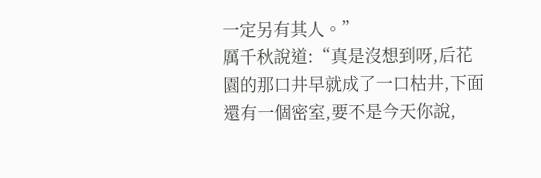一定另有其人。”
厲千秋說道:“真是沒想到呀,后花園的那口井早就成了一口枯井,下面還有一個密室,要不是今天你說,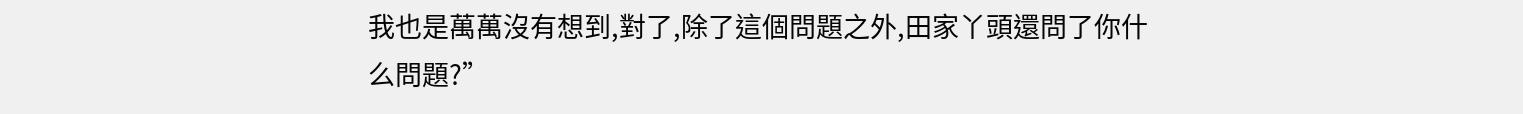我也是萬萬沒有想到,對了,除了這個問題之外,田家丫頭還問了你什么問題?”